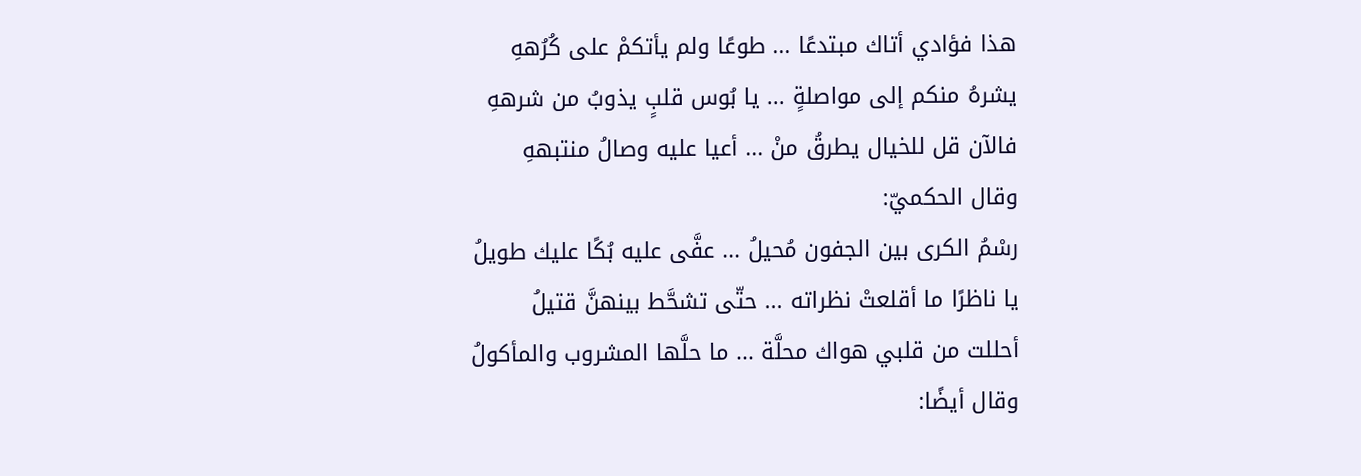هذا فؤادي أتاك مبتدعًا ... طوعًا ولم يأتكمْ على كُرُههِ
يشرهُ منكم إلى مواصلةٍ ... يا بُوس قلبٍ يذوبُ من شرههِ
فالآن قل للخيال يطرقُ منْ ... أعيا عليه وصالُ منتبههِ
وقال الحكميّ:
رسْمُ الكرى بين الجفون مُحيلُ ... عفَّى عليه بُكًا عليك طويلُ
يا ناظرًا ما أقلعتْ نظراته ... حتّى تشحَّط بينهنَّ قتيلُ
أحللت من قلبي هواك محلَّة ... ما حلَّها المشروب والمأكولُ
وقال أيضًا: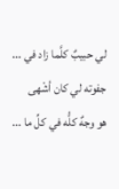لي حبيبٌ كلَّما زاد في ... جفوته لي كان أشْهى
هو وجهٌ كلُّه في كلِّ ما ...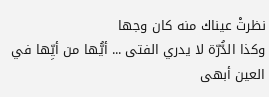نظرتْ عيناك منه كان وجها
وكذا الدُّرّة لا يدري الفتى ... أيُّها من أيِّها في العين أبهى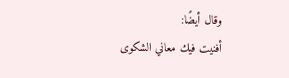وقال أيضًا:
أفنيت فيك معاني الشكوى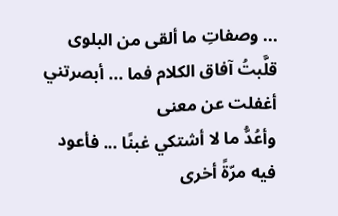... وصفاتِ ما ألقى من البلوى
قلَّبتُ آفاق الكلام فما ... أبصرتني أغفلت عن معنى
وأعُدُّ ما لا أشتكي غبنًا ... فأعود فيه مرّةً أخرى